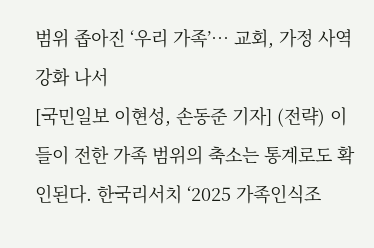범위 좁아진 ‘우리 가족’… 교회, 가정 사역 강화 나서
[국민일보 이현성, 손동준 기자] (전략) 이들이 전한 가족 범위의 축소는 통계로도 확인된다. 한국리서치 ‘2025 가족인식조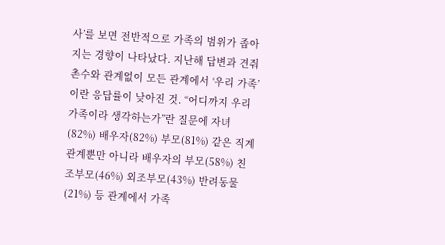사’를 보면 전반적으로 가족의 범위가 좁아지는 경향이 나타났다. 지난해 답변과 견줘 촌수와 관계없이 모든 관계에서 ‘우리 가족’이란 응답률이 낮아진 것. “어디까지 우리 가족이라 생각하는가”란 질문에 자녀(82%) 배우자(82%) 부모(81%) 같은 직계관계뿐만 아니라 배우자의 부모(58%) 친조부모(46%) 외조부모(43%) 반려동물(21%) 등 관계에서 가족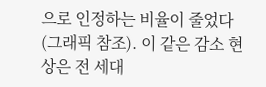으로 인정하는 비율이 줄었다(그래픽 참조). 이 같은 감소 현상은 전 세대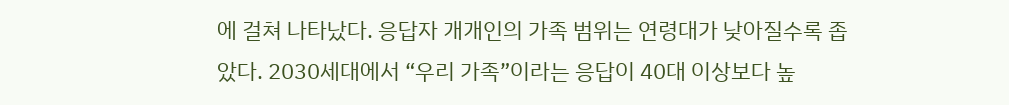에 걸쳐 나타났다. 응답자 개개인의 가족 범위는 연령대가 낮아질수록 좁았다. 2030세대에서 “우리 가족”이라는 응답이 40대 이상보다 높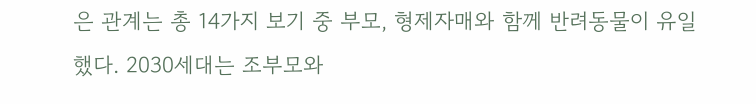은 관계는 총 14가지 보기 중 부모, 형제자매와 함께 반려동물이 유일했다. 2030세대는 조부모와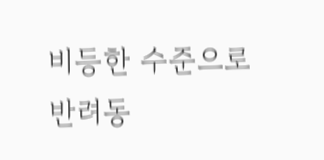비등한 수준으로 반려동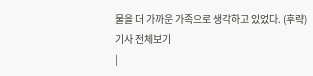물을 더 가까운 가족으로 생각하고 있었다. (후략)
기사 전체보기
|